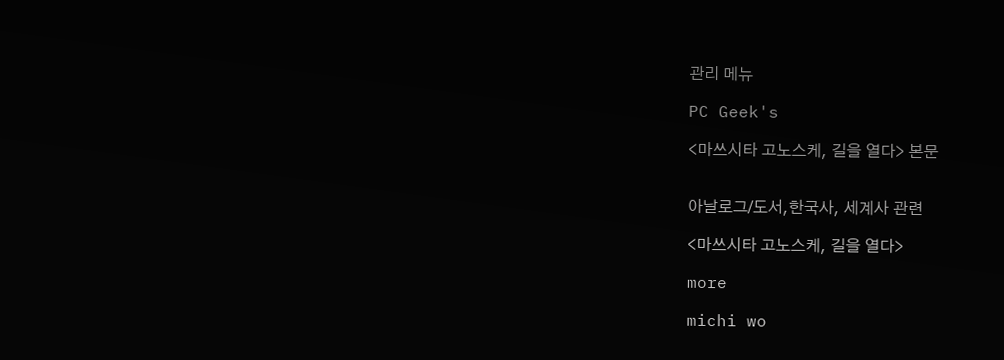관리 메뉴

PC Geek's

<마쓰시타 고노스케, 길을 열다> 본문


아날로그/도서,한국사, 세계사 관련

<마쓰시타 고노스케, 길을 열다>

more

michi wo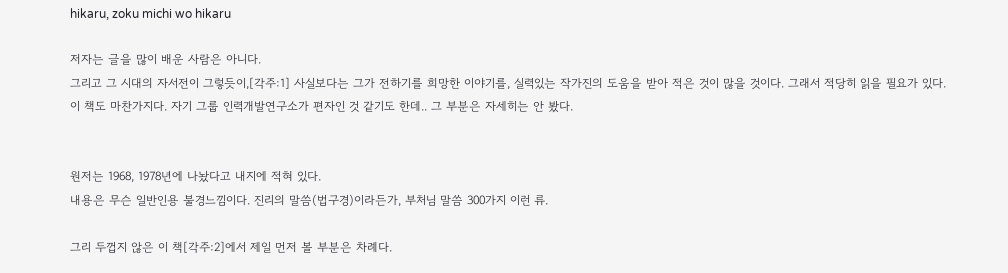hikaru, zoku michi wo hikaru

저자는 글을 많이 배운 사람은 아니다.
그리고 그 시대의 자서전이 그렇듯이,[각주:1] 사실보다는 그가 전하기를 희망한 이야기를, 실력있는 작가진의 도움을 받아 적은 것이 많을 것이다. 그래서 적당히 읽을 필요가 있다.
이 책도 마찬가지다. 자기 그룹 인력개발연구소가 편자인 것 같기도 한데.. 그 부분은 자세히는 안 봤다.


원저는 1968, 1978년에 나놨다고 내지에 적혀 있다.
내용은 무슨 일반인용 불경느낌이다. 진리의 말씀(법구경)이라든가, 부처님 말씀 300가지 이런 류.

그리 두껍지 않은 이 책[각주:2]에서 제일 먼저 볼 부분은 차례다.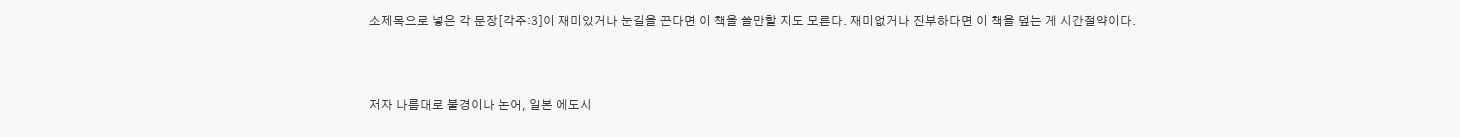소제목으로 넣은 각 문장[각주:3]이 재미있거나 눈길을 끈다면 이 책을 쓸만할 지도 모른다. 재미없거나 진부하다면 이 책을 덮는 게 시간절약이다.



저자 나름대로 불경이나 논어, 일본 에도시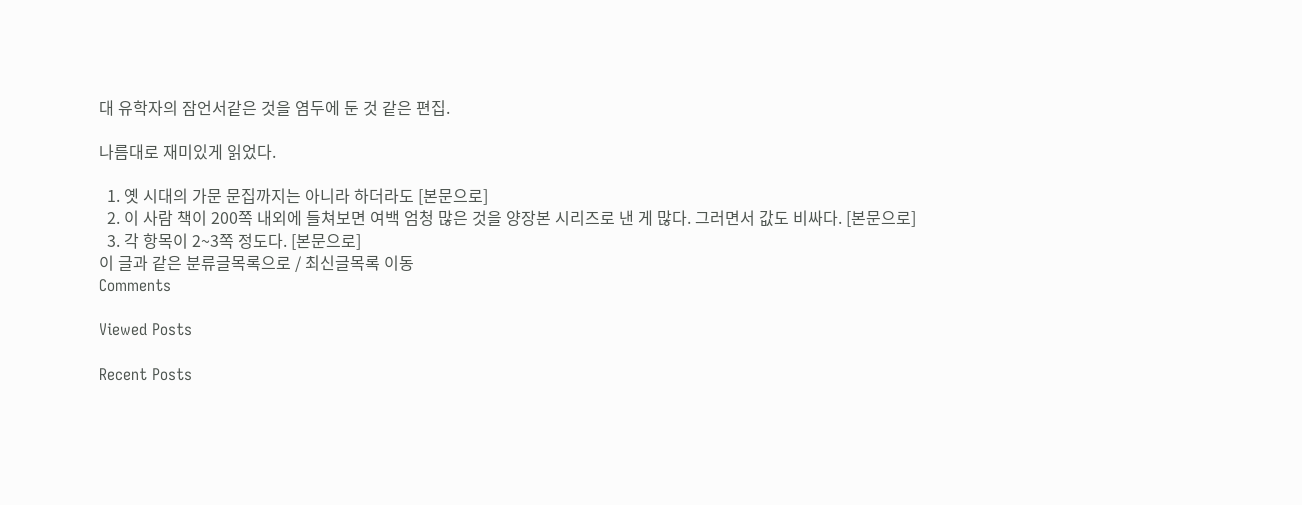대 유학자의 잠언서같은 것을 염두에 둔 것 같은 편집.

나름대로 재미있게 읽었다.

  1. 옛 시대의 가문 문집까지는 아니라 하더라도 [본문으로]
  2. 이 사람 책이 200쪽 내외에 들쳐보면 여백 엄청 많은 것을 양장본 시리즈로 낸 게 많다. 그러면서 값도 비싸다. [본문으로]
  3. 각 항목이 2~3쪽 정도다. [본문으로]
이 글과 같은 분류글목록으로 / 최신글목록 이동
Comments

Viewed Posts

Recent Posts